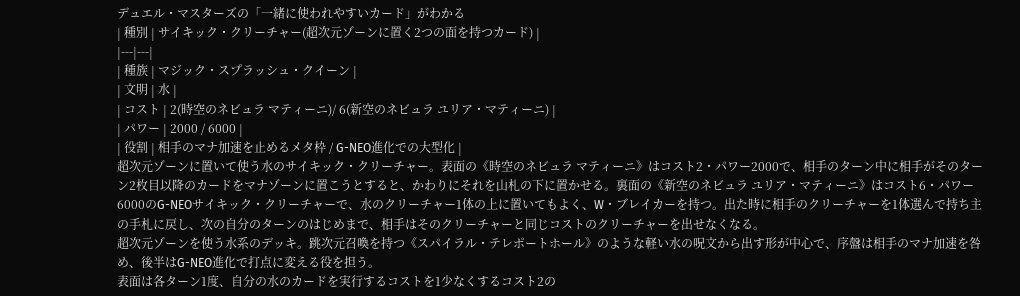デュエル・マスターズの「一緒に使われやすいカード」がわかる
| 種別 | サイキック・クリーチャー(超次元ゾーンに置く2つの面を持つカード) |
|---|---|
| 種族 | マジック・スプラッシュ・クイーン |
| 文明 | 水 |
| コスト | 2(時空のネビュラ マティーニ)/ 6(新空のネビュラ ユリア・マティーニ) |
| パワー | 2000 / 6000 |
| 役割 | 相手のマナ加速を止めるメタ枠 / G-NEO進化での大型化 |
超次元ゾーンに置いて使う水のサイキック・クリーチャー。表面の《時空のネビュラ マティーニ》はコスト2・パワー2000で、相手のターン中に相手がそのターン2枚目以降のカードをマナゾーンに置こうとすると、かわりにそれを山札の下に置かせる。裏面の《新空のネビュラ ユリア・マティーニ》はコスト6・パワー6000のG-NEOサイキック・クリーチャーで、水のクリーチャー1体の上に置いてもよく、W・ブレイカーを持つ。出た時に相手のクリーチャーを1体選んで持ち主の手札に戻し、次の自分のターンのはじめまで、相手はそのクリーチャーと同じコストのクリーチャーを出せなくなる。
超次元ゾーンを使う水系のデッキ。跳次元召喚を持つ《スパイラル・テレポートホール》のような軽い水の呪文から出す形が中心で、序盤は相手のマナ加速を咎め、後半はG-NEO進化で打点に変える役を担う。
表面は各ターン1度、自分の水のカードを実行するコストを1少なくするコスト2の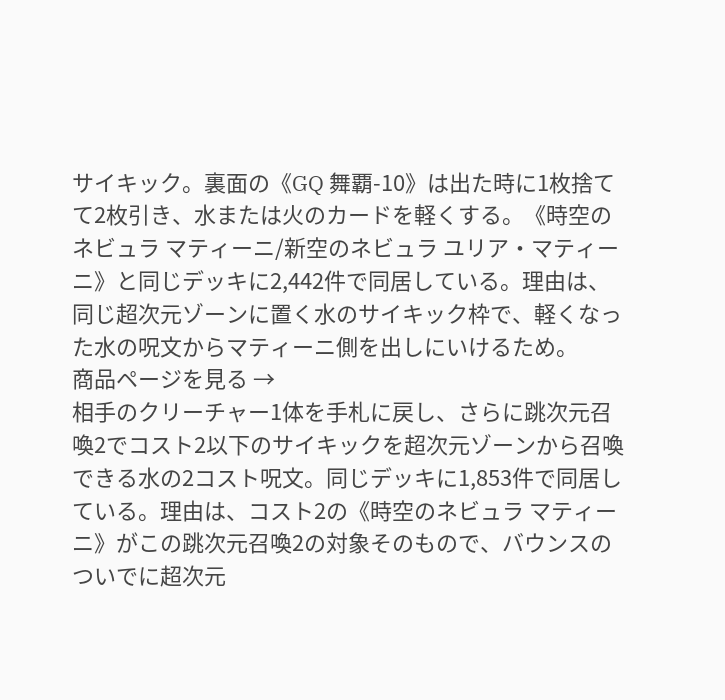サイキック。裏面の《GQ 舞覇-10》は出た時に1枚捨てて2枚引き、水または火のカードを軽くする。《時空のネビュラ マティーニ/新空のネビュラ ユリア・マティーニ》と同じデッキに2,442件で同居している。理由は、同じ超次元ゾーンに置く水のサイキック枠で、軽くなった水の呪文からマティーニ側を出しにいけるため。
商品ページを見る →
相手のクリーチャー1体を手札に戻し、さらに跳次元召喚2でコスト2以下のサイキックを超次元ゾーンから召喚できる水の2コスト呪文。同じデッキに1,853件で同居している。理由は、コスト2の《時空のネビュラ マティーニ》がこの跳次元召喚2の対象そのもので、バウンスのついでに超次元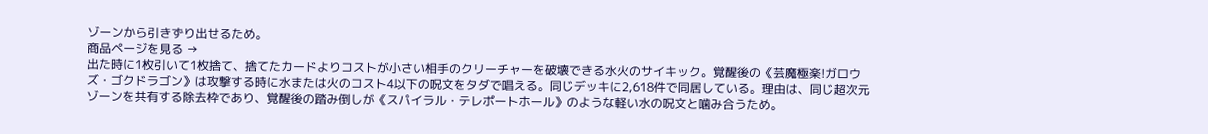ゾーンから引きずり出せるため。
商品ページを見る →
出た時に1枚引いて1枚捨て、捨てたカードよりコストが小さい相手のクリーチャーを破壊できる水火のサイキック。覚醒後の《芸魔極楽!ガロウズ・ゴクドラゴン》は攻撃する時に水または火のコスト4以下の呪文をタダで唱える。同じデッキに2,618件で同居している。理由は、同じ超次元ゾーンを共有する除去枠であり、覚醒後の踏み倒しが《スパイラル・テレポートホール》のような軽い水の呪文と噛み合うため。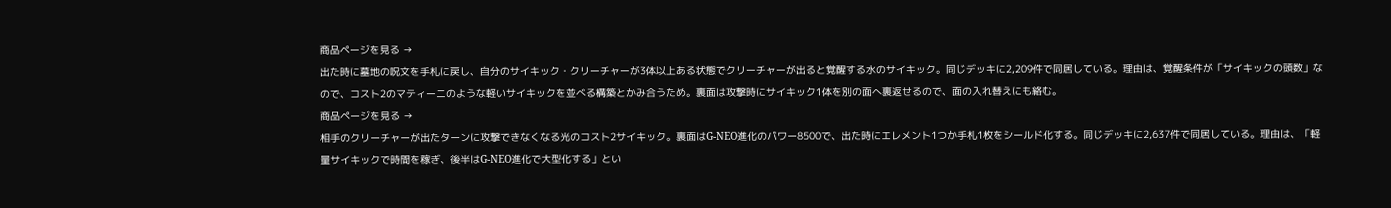商品ページを見る →
出た時に墓地の呪文を手札に戻し、自分のサイキック・クリーチャーが3体以上ある状態でクリーチャーが出ると覚醒する水のサイキック。同じデッキに2,209件で同居している。理由は、覚醒条件が「サイキックの頭数」なので、コスト2のマティーニのような軽いサイキックを並べる構築とかみ合うため。裏面は攻撃時にサイキック1体を別の面へ裏返せるので、面の入れ替えにも絡む。
商品ページを見る →
相手のクリーチャーが出たターンに攻撃できなくなる光のコスト2サイキック。裏面はG-NEO進化のパワー8500で、出た時にエレメント1つか手札1枚をシールド化する。同じデッキに2,637件で同居している。理由は、「軽量サイキックで時間を稼ぎ、後半はG-NEO進化で大型化する」とい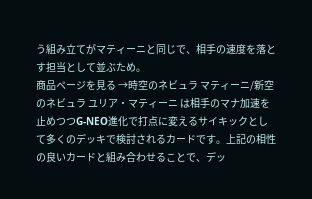う組み立てがマティーニと同じで、相手の速度を落とす担当として並ぶため。
商品ページを見る →時空のネビュラ マティーニ/新空のネビュラ ユリア・マティーニ は相手のマナ加速を止めつつG-NEO進化で打点に変えるサイキックとして多くのデッキで検討されるカードです。上記の相性の良いカードと組み合わせることで、デッ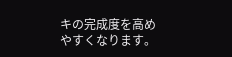キの完成度を高めやすくなります。